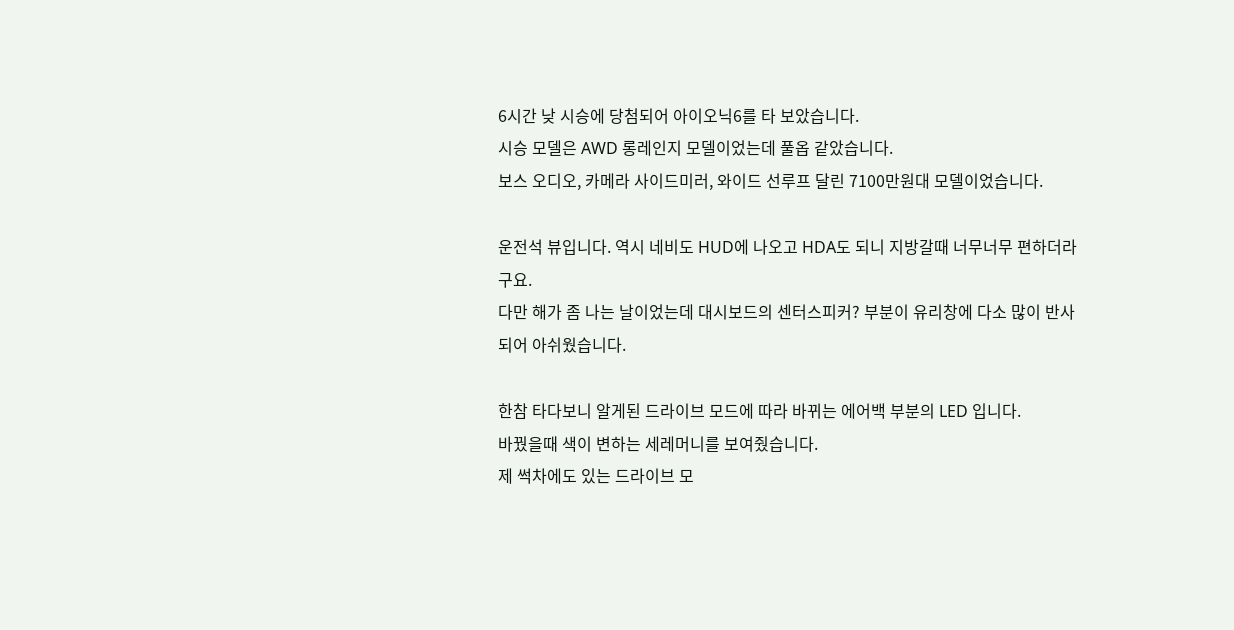6시간 낮 시승에 당첨되어 아이오닉6를 타 보았습니다.
시승 모델은 AWD 롱레인지 모델이었는데 풀옵 같았습니다.
보스 오디오, 카메라 사이드미러, 와이드 선루프 달린 7100만원대 모델이었습니다.

운전석 뷰입니다. 역시 네비도 HUD에 나오고 HDA도 되니 지방갈때 너무너무 편하더라구요.
다만 해가 좀 나는 날이었는데 대시보드의 센터스피커? 부분이 유리창에 다소 많이 반사되어 아쉬웠습니다.

한참 타다보니 알게된 드라이브 모드에 따라 바뀌는 에어백 부분의 LED 입니다.
바꿨을때 색이 변하는 세레머니를 보여줬습니다.
제 썩차에도 있는 드라이브 모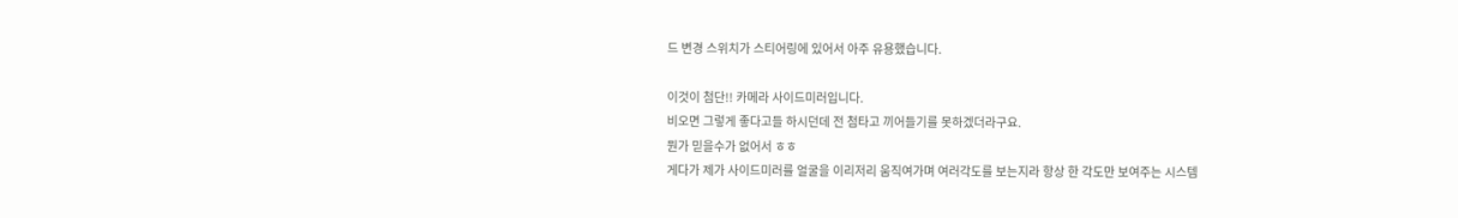드 변경 스위치가 스티어링에 있어서 아주 유용했습니다.

이것이 첨단!! 카메라 사이드미러입니다.
비오면 그렇게 좋다고들 하시던데 전 첨타고 끼어들기를 못하겠더라구요.
뭔가 믿을수가 없어서 ㅎㅎ
게다가 제가 사이드미러를 얼굴을 이리저리 움직여가며 여러각도를 보는지라 항상 한 각도만 보여주는 시스템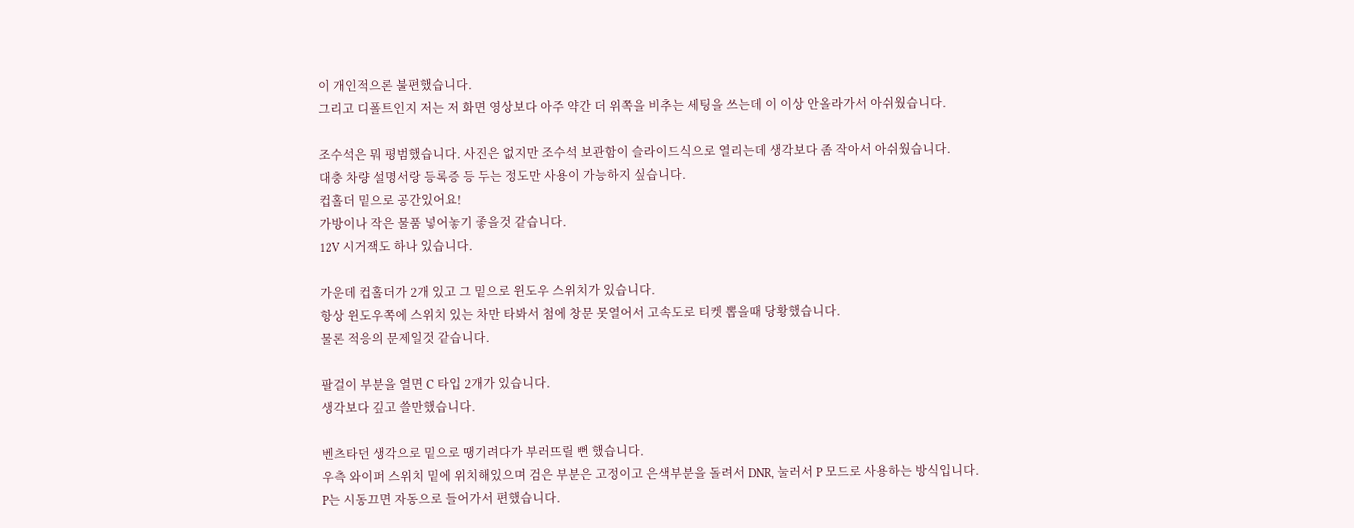이 개인적으론 불편했습니다.
그리고 디폴트인지 저는 저 화면 영상보다 아주 약간 더 위쪽을 비추는 세팅을 쓰는데 이 이상 안올라가서 아쉬웠습니다.

조수석은 뭐 평범했습니다. 사진은 없지만 조수석 보관함이 슬라이드식으로 열리는데 생각보다 좀 작아서 아쉬웠습니다.
대충 차량 설명서랑 등록증 등 두는 정도만 사용이 가능하지 싶습니다.
컵홀더 밑으로 공간있어요!
가방이나 작은 물품 넣어놓기 좋을것 같습니다.
12V 시거잭도 하나 있습니다.

가운데 컵홀더가 2개 있고 그 밑으로 윈도우 스위치가 있습니다.
항상 윈도우쪽에 스위치 있는 차만 타봐서 첨에 창문 못열어서 고속도로 티켓 뽑을때 당황했습니다.
물론 적응의 문제일것 같습니다.

팔걸이 부분을 열면 C 타입 2개가 있습니다.
생각보다 깊고 쓸만했습니다.

벤츠타던 생각으로 밑으로 땡기려다가 부러뜨릴 뻔 했습니다.
우측 와이퍼 스위치 밑에 위치해있으며 검은 부분은 고정이고 은색부분을 돌려서 DNR, 눌러서 P 모드로 사용하는 방식입니다.
P는 시동끄면 자동으로 들어가서 편했습니다.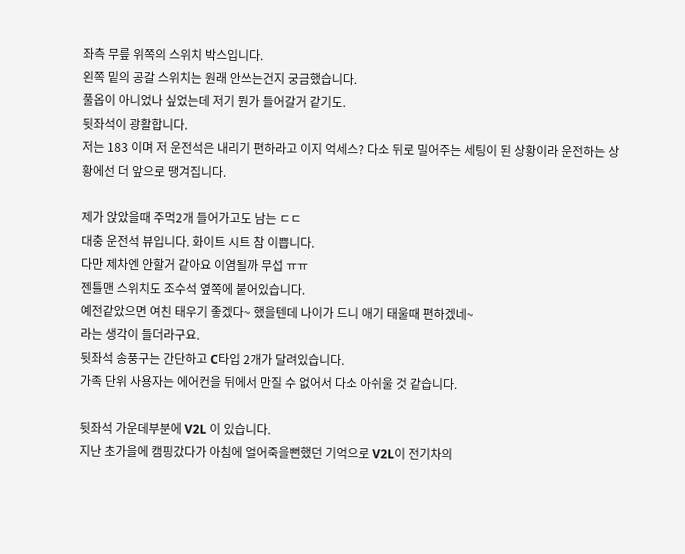좌측 무릎 위쪽의 스위치 박스입니다.
왼쪽 밑의 공갈 스위치는 원래 안쓰는건지 궁금했습니다.
풀옵이 아니었나 싶었는데 저기 뭔가 들어갈거 같기도.
뒷좌석이 광활합니다.
저는 183 이며 저 운전석은 내리기 편하라고 이지 억세스? 다소 뒤로 밀어주는 세팅이 된 상황이라 운전하는 상황에선 더 앞으로 땡겨집니다.

제가 앉았을때 주먹2개 들어가고도 남는 ㄷㄷ
대충 운전석 뷰입니다. 화이트 시트 참 이쁩니다.
다만 제차엔 안할거 같아요 이염될까 무섭 ㅠㅠ
젠틀맨 스위치도 조수석 옆쪽에 붙어있습니다.
예전같았으면 여친 태우기 좋겠다~ 했을텐데 나이가 드니 애기 태울때 편하겠네~
라는 생각이 들더라구요.
뒷좌석 송풍구는 간단하고 C타입 2개가 달려있습니다.
가족 단위 사용자는 에어컨을 뒤에서 만질 수 없어서 다소 아쉬울 것 같습니다.

뒷좌석 가운데부분에 V2L 이 있습니다.
지난 초가을에 캠핑갔다가 아침에 얼어죽을뻔했던 기억으로 V2L이 전기차의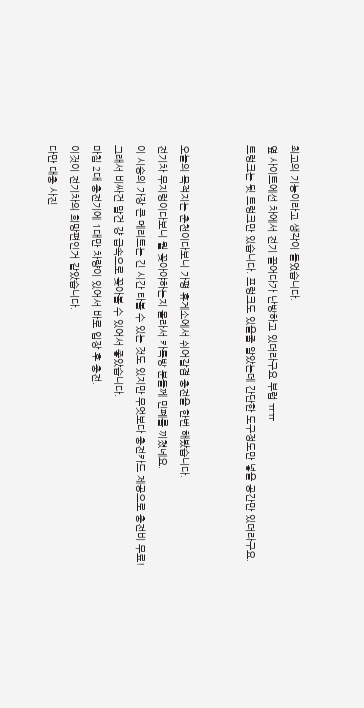최고의 기능이라고 생각이 들었습니다.
옆 사이트에선 차에서 전기 끌어다가 난방하고 있더라구요 부럽 ㅠㅠ
트렁크는 뒷 트렁크만 있습니다. 프렁크도 있을줄 알았는데 간단한 도구정도만 넣을 공간만 있더라구요.


오늘의 목적지는 춘천이다보니 가평 휴게소에서 쉬어갈겸 충전을 한번 해봤습니다.
전기차 무지렁이다보니 뭘 꽂아야하는지 몰라서 카톡방 분들께 민폐를 끼쳤네요.
이 시승의 가장 큰 메리트는 긴 시간 타볼 수 있는 것도 있지만 무엇보다 충전카드 제공으로 충전비 무료!
그래서 비싸건 말건 걍 급속으로 꽂아볼 수 있어서 좋았습니다.
마침 2대 충전기에 1대만 차량이 있어서 바로 입장 후 충전.
이것이 전기차의 희망편인거 같았습니다.
다만 대충 사진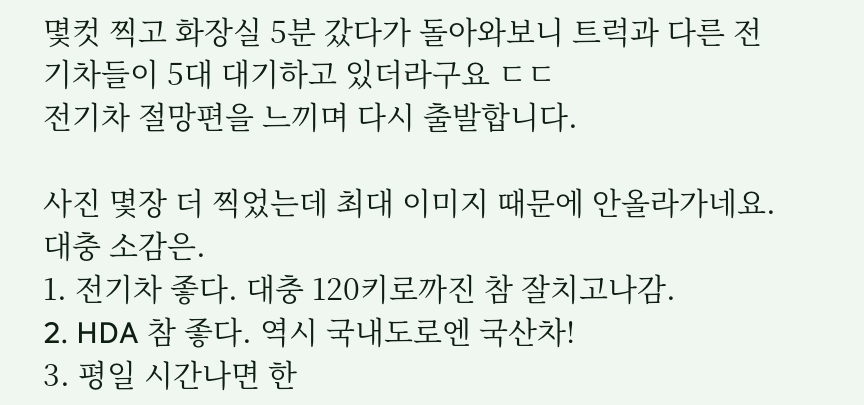몇컷 찍고 화장실 5분 갔다가 돌아와보니 트럭과 다른 전기차들이 5대 대기하고 있더라구요 ㄷㄷ
전기차 절망편을 느끼며 다시 출발합니다.

사진 몇장 더 찍었는데 최대 이미지 때문에 안올라가네요.
대충 소감은.
1. 전기차 좋다. 대충 120키로까진 참 잘치고나감.
2. HDA 참 좋다. 역시 국내도로엔 국산차!
3. 평일 시간나면 한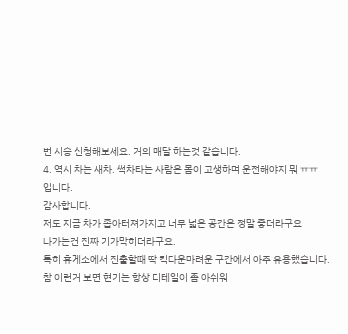번 시승 신청해보세요. 거의 매달 하는것 같습니다.
4. 역시 차는 새차. 썩차타는 사람은 몸이 고생하며 운전해야지 뭐 ㅠㅠ
입니다.
감사합니다.
저도 지금 차가 좁아터져가지고 너무 넓은 공간은 정말 좋더라구요
나가는건 진짜 기가막히더라구요.
특히 휴게소에서 진출할때 딱 킥다운마려운 구간에서 아주 유용했습니다.
참 이런거 보면 현기는 항상 디테일이 좀 아쉬워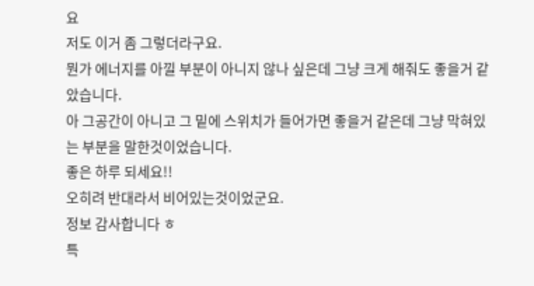요
저도 이거 좀 그렇더라구요.
뭔가 에너지를 아낄 부분이 아니지 않나 싶은데 그냥 크게 해줘도 좋을거 같았습니다.
아 그공간이 아니고 그 밑에 스위치가 들어가면 좋을거 같은데 그냥 막혀있는 부분을 말한것이었습니다.
좋은 하루 되세요!!
오히려 반대라서 비어있는것이었군요.
정보 감사합니다 ㅎ
특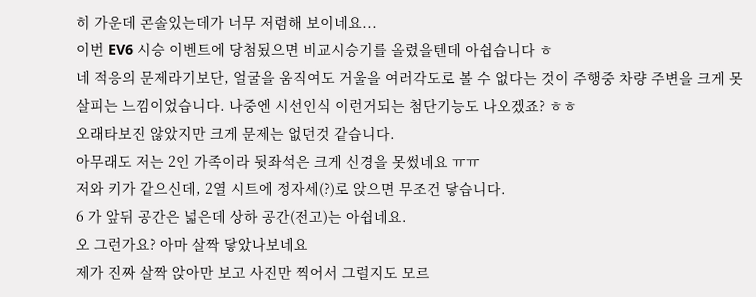히 가운데 콘솔있는데가 너무 저렴해 보이네요...
이번 EV6 시승 이벤트에 당첨됬으면 비교시승기를 올렸을텐데 아쉽습니다 ㅎ
네 적응의 문제라기보단, 얼굴을 움직여도 거울을 여러각도로 볼 수 없다는 것이 주행중 차량 주변을 크게 못살피는 느낌이었습니다. 나중엔 시선인식 이런거되는 첨단기능도 나오겠죠? ㅎㅎ
오래타보진 않았지만 크게 문제는 없던것 같습니다.
아무래도 저는 2인 가족이라 뒷좌석은 크게 신경을 못썼네요 ㅠㅠ
저와 키가 같으신데, 2열 시트에 정자세(?)로 앉으면 무조건 닿습니다.
6 가 앞뒤 공간은 넓은데 상하 공간(전고)는 아쉽네요.
오 그런가요? 아마 살짝 닿았나보네요
제가 진짜 살짝 앉아만 보고 사진만 찍어서 그럴지도 모르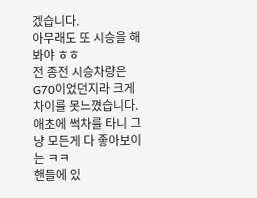겠습니다.
아무래도 또 시승을 해봐야 ㅎㅎ
전 종전 시승차량은 G70이었던지라 크게 차이를 못느꼈습니다.
애초에 썩차를 타니 그냥 모든게 다 좋아보이는 ㅋㅋ
핸들에 있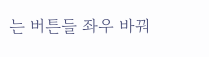는 버튼들 좌우 바꿔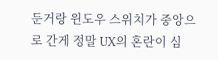둔거랑 윈도우 스위치가 중앙으로 간게 정말 UX의 혼란이 심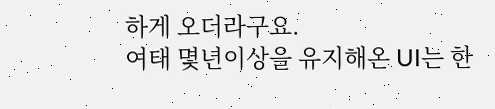하게 오더라구요.
여태 몇년이상을 유지해온 UI는 한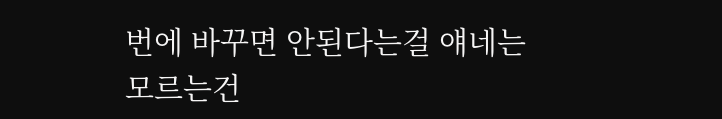번에 바꾸면 안된다는걸 얘네는 모르는건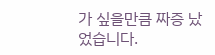가 싶을만큼 짜증 났었습니다.